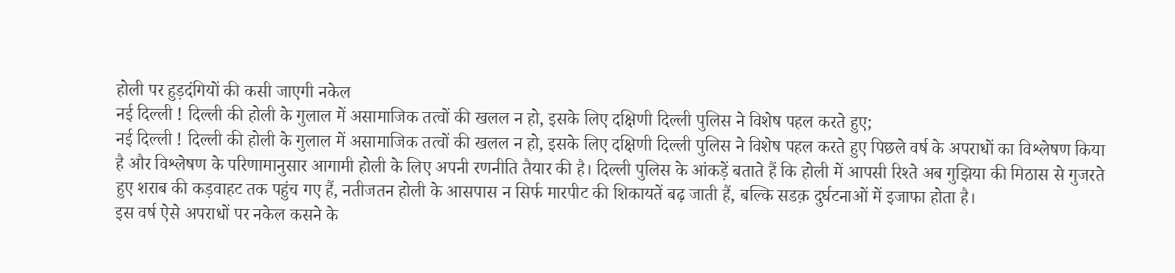होली पर हुड़दंगियों की कसी जाएगी नकेल
नई दिल्ली ! दिल्ली की होली के गुलाल में असामाजिक तत्वों की खलल न हो, इसके लिए दक्षिणी दिल्ली पुलिस ने विशेष पहल करते हुए;
नई दिल्ली ! दिल्ली की होली के गुलाल में असामाजिक तत्वों की खलल न हो, इसके लिए दक्षिणी दिल्ली पुलिस ने विशेष पहल करते हुए पिछले वर्ष के अपराधों का विश्लेषण किया है और विश्लेषण के परिणामानुसार आगामी होली के लिए अपनी रणनीति तैयार की है। दिल्ली पुलिस के आंकड़ें बताते हैं कि होली में आपसी रिश्ते अब गुझिया की मिठास से गुजरते हुए शराब की कड़वाहट तक पहुंच गए हैं, नतीजतन होली के आसपास न सिर्फ मारपीट की शिकायतें बढ़ जाती हैं, बल्कि सडक़ दुर्घटनाओं में इजाफा होता है।
इस वर्ष ऐसे अपराधों पर नकेल कसने के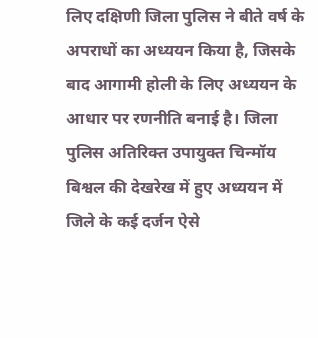लिए दक्षिणी जिला पुलिस ने बीते वर्ष के अपराधों का अध्ययन किया है, जिसके बाद आगामी होली के लिए अध्ययन के आधार पर रणनीति बनाई है। जिला पुलिस अतिरिक्त उपायुक्त चिन्मॉय बिश्वल की देखरेख में हुए अध्ययन में जिले के कई दर्जन ऐसे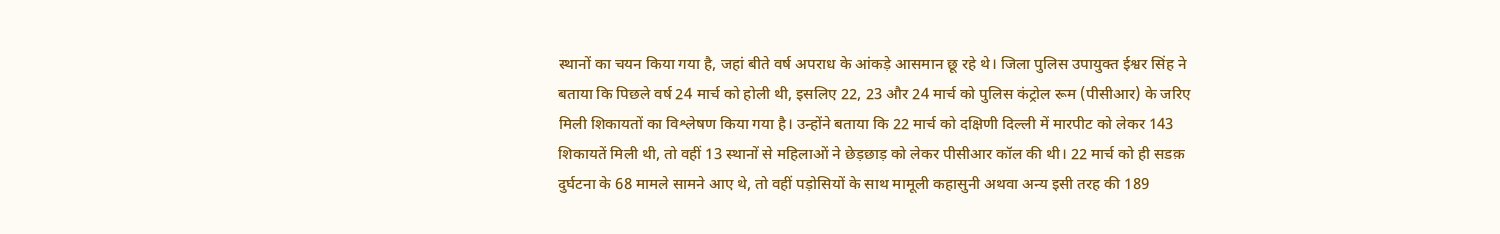स्थानों का चयन किया गया है, जहां बीते वर्ष अपराध के आंकड़े आसमान छू रहे थे। जिला पुलिस उपायुक्त ईश्वर सिंह ने बताया कि पिछले वर्ष 24 मार्च को होली थी, इसलिए 22, 23 और 24 मार्च को पुलिस कंट्रोल रूम (पीसीआर) के जरिए मिली शिकायतों का विश्लेषण किया गया है। उन्होंने बताया कि 22 मार्च को दक्षिणी दिल्ली में मारपीट को लेकर 143 शिकायतें मिली थी, तो वहीं 13 स्थानों से महिलाओं ने छेड़छाड़ को लेकर पीसीआर कॉल की थी। 22 मार्च को ही सडक़ दुर्घटना के 68 मामले सामने आए थे, तो वहीं पड़ोसियों के साथ मामूली कहासुनी अथवा अन्य इसी तरह की 189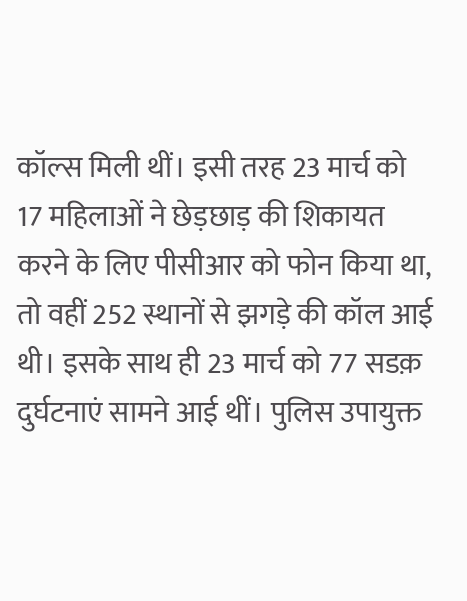कॉल्स मिली थीं। इसी तरह 23 मार्च को 17 महिलाओं ने छेड़छाड़ की शिकायत करने के लिए पीसीआर को फोन किया था, तो वहीं 252 स्थानों से झगड़े की कॉल आई थी। इसके साथ ही 23 मार्च को 77 सडक़ दुर्घटनाएं सामने आई थीं। पुलिस उपायुक्त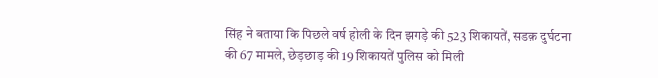सिंह ने बताया कि पिछले वर्ष होली के दिन झगड़े की 523 शिकायतें, सडक़ दुर्घटना की 67 मामले, छेड़छाड़ की 19 शिकायतें पुलिस को मिली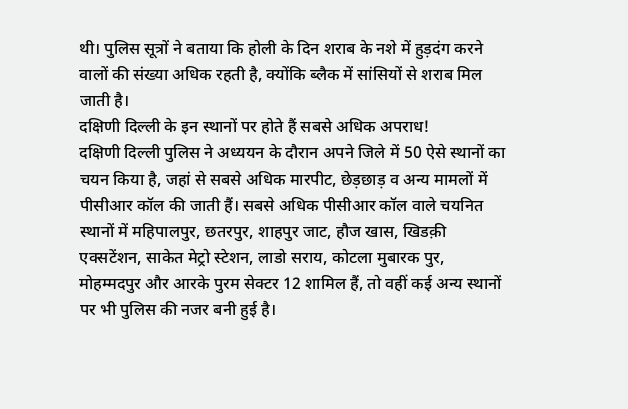थी। पुलिस सूत्रों ने बताया कि होली के दिन शराब के नशे में हुड़दंग करने वालों की संख्या अधिक रहती है, क्योंकि ब्लैक में सांसियों से शराब मिल जाती है।
दक्षिणी दिल्ली के इन स्थानों पर होते हैं सबसे अधिक अपराध!
दक्षिणी दिल्ली पुलिस ने अध्ययन के दौरान अपने जिले में 50 ऐसे स्थानों का चयन किया है, जहां से सबसे अधिक मारपीट, छेड़छाड़ व अन्य मामलों में पीसीआर कॉल की जाती हैं। सबसे अधिक पीसीआर कॉल वाले चयनित स्थानों में महिपालपुर, छतरपुर, शाहपुर जाट, हौज खास, खिडक़ी एक्सटेंशन, साकेत मेट्रो स्टेशन, लाडो सराय, कोटला मुबारक पुर, मोहम्मदपुर और आरके पुरम सेक्टर 12 शामिल हैं, तो वहीं कई अन्य स्थानों पर भी पुलिस की नजर बनी हुई है।